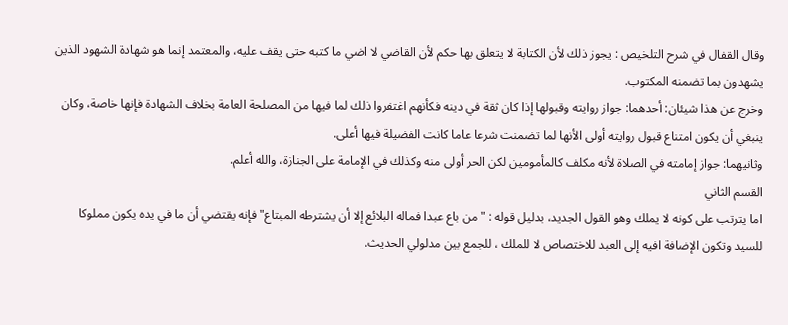وقال القفال في شرح التلخيص : يجوز ذلك لأن الكتابة لا يتعلق بها حكم لأن القاضي لا اضي ما كتبه حتى يقف عليه، والمعتمد إنما هو شهادة الشهود الذين يشهدون بما تضمنه المكتوب.
وخرج عن هذا شيئان: أحدهما: جواز روايته وقبولها إذا كان ثقة في دينه فكأنهم اغتفروا ذلك لما فيها من المصلحة العامة بخلاف الشهادة فإنها خاصة، وكان ينبغي أن يكون امتناع قبول روايته أولى الأنها لما تضمنت شرعا عاما كانت الفضيلة فيها أعلى.
وثانيهما: جواز إمامته في الصلاة لأنه مكلف كالمأمومين لكن الحر أولى منه وكذلك في الإمامة على الجنازة، والله أعلم.
القسم الثاني
اما يترتب على كونه لا يملك وهو القول الجديد، بدليل قوله : "من باع عبدا فماله البلائع إلا أن يشترطه المبتاع" فإنه يقتضي أن ما في يده يكون مملوكا للسيد وتكون الإضافة افيه إلى العبد للاختصاص لا للملك ، للجمع بين مدلولي الحديث.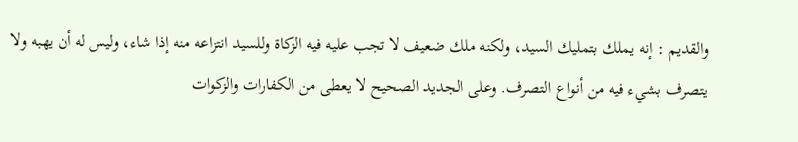والقديم : إنه يملك بتمليك السيد، ولكنه ملك ضعيف لا تجب عليه فيه الزكاة وللسيد انتزاعه منه إذا شاء، وليس له أن يهبه ولا يتصرف بشيء فيه من أنواع التصرف. وعلى الجديد الصحيح لا يعطى من الكفارات والزكوات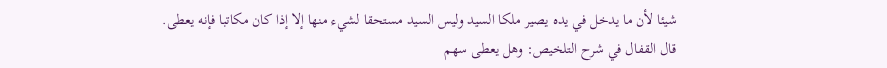شيئا لأن ما يدخل في يده يصير ملكا السيد وليس السيد مستحقا لشيء منها إلا إذا كان مكاتبا فإنه يعطى.
قال القفال في شرح التلخيص: وهل يعطى سهم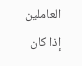العاملين إذا كان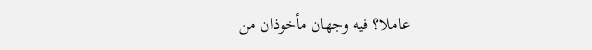عاملا؟ فيه وجهان مأخوذان من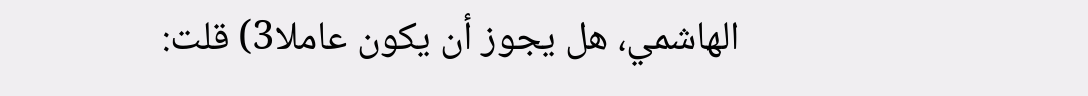الهاشمي، هل يجوز أن يكون عاملا3) قلت: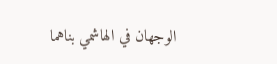الوجهان في الهاشمي بناهما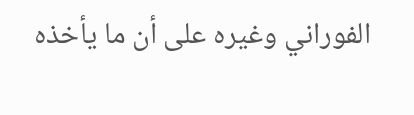الفوراني وغيره على أن ما يأخذه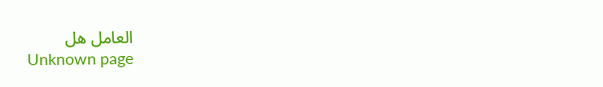العامل هل
Unknown page